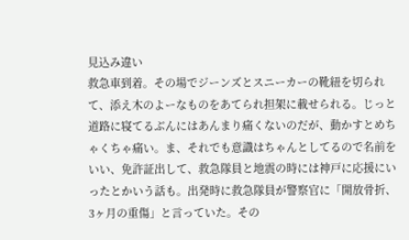見込み違い
救急車到着。その場でジーンズとスニーカーの靴紐を切られて、添え木のよーなものをあてられ担架に載せられる。じっと道路に寝てるぶんにはあんまり痛くないのだが、動かすとめちゃくちゃ痛い。ま、それでも意識はちゃんとしてるので名前をいい、免許証出して、救急隊員と地震の時には神戸に応援にいったとかいう話も。出発時に救急隊員が警察官に「開放骨折、3ヶ月の重傷」と言っていた。その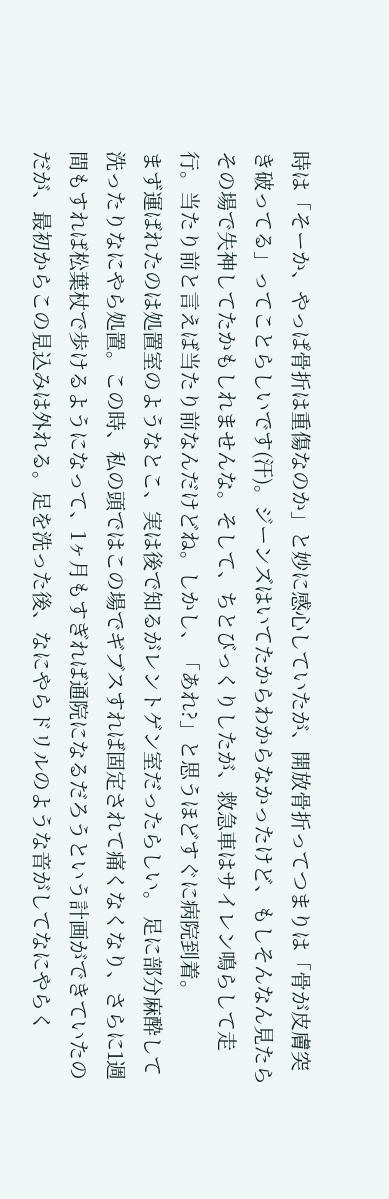時は「そーか、やっぱ骨折は重傷なのか」と妙に感心していたが、開放骨折ってつまりは「骨が皮膚突き破ってる」ってことらしいです(汗)。ジーンズはいてたからわからなかったけど、もしそんなん見たらその場で失神してたかもしれませんな。そして、ちとびっくりしたが、救急車はサイレン鳴らして走行。当たり前と言えば当たり前なんだけどね。しかし、「あれ?」と思うほどすぐに病院到着。
まず運ばれたのは処置室のようなとこ、実は後で知るがレントゲン室だったらしい。 足に部分麻酔して洗ったりなにやら処置。この時、私の頭ではこの場でギブスすれば固定されて痛くなくなり、さらに1週間もすれば松葉杖で歩けるようになって、1ヶ月もすぎれば通院になるだろうという計画ができていたのだが、最初からこの見込みは外れる。足を洗った後、なにやらドリルのような音がしてなにやらく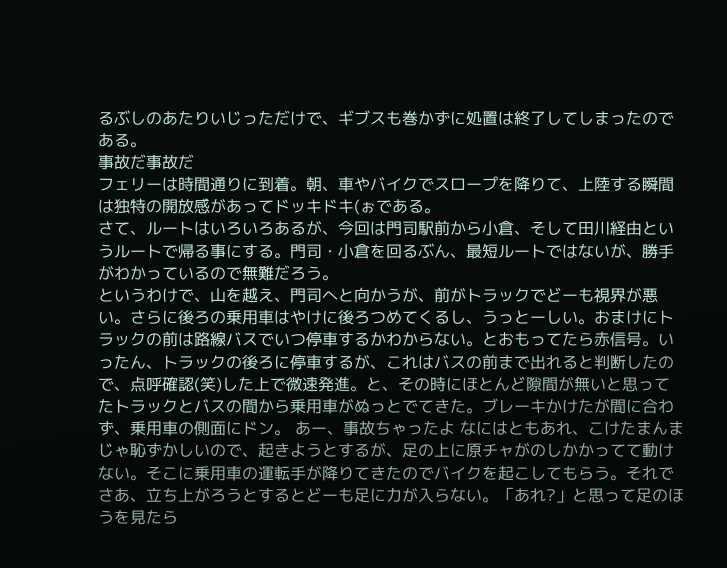るぶしのあたりいじっただけで、ギブスも巻かずに処置は終了してしまったのである。
事故だ事故だ
フェリーは時間通りに到着。朝、車やバイクでスロープを降りて、上陸する瞬間は独特の開放感があってドッキドキ(ぉである。
さて、ルートはいろいろあるが、今回は門司駅前から小倉、そして田川経由というルートで帰る事にする。門司・小倉を回るぶん、最短ルートではないが、勝手がわかっているので無難だろう。
というわけで、山を越え、門司へと向かうが、前がトラックでどーも視界が悪い。さらに後ろの乗用車はやけに後ろつめてくるし、うっとーしい。おまけにトラックの前は路線バスでいつ停車するかわからない。とおもってたら赤信号。いったん、トラックの後ろに停車するが、これはバスの前まで出れると判断したので、点呼確認(笑)した上で微速発進。と、その時にほとんど隙間が無いと思ってたトラックとバスの間から乗用車がぬっとでてきた。ブレーキかけたが間に合わず、乗用車の側面にドン。 あー、事故ちゃったよ なにはともあれ、こけたまんまじゃ恥ずかしいので、起きようとするが、足の上に原チャがのしかかってて動けない。そこに乗用車の運転手が降りてきたのでバイクを起こしてもらう。それでさあ、立ち上がろうとするとどーも足に力が入らない。「あれ?」と思って足のほうを見たら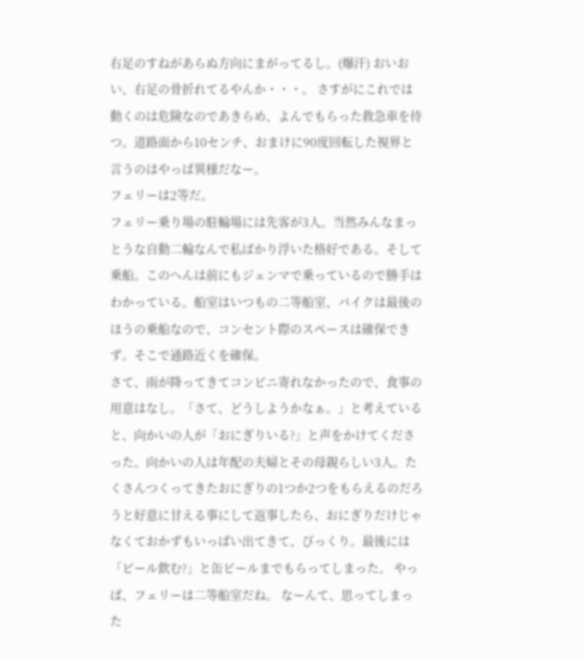右足のすねがあらぬ方向にまがってるし。(爆汗) おいおい、右足の骨折れてるやんか・・・。 さすがにこれでは動くのは危険なのであきらめ、よんでもらった救急車を待つ。道路面から10センチ、おまけに90度回転した視界と言うのはやっぱ異様だなー。
フェリーは2等だ。
フェリー乗り場の駐輪場には先客が3人。当然みんなまっとうな自動二輪なんで私ばかり浮いた格好である。そして乗船。このへんは前にもジェンマで乗っているので勝手はわかっている。船室はいつもの二等船室、バイクは最後のほうの乗船なので、コンセント際のスペースは確保できず。そこで通路近くを確保。
さて、雨が降ってきてコンビニ寄れなかったので、食事の用意はなし。「さて、どうしようかなぁ。」と考えていると、向かいの人が「おにぎりいる?」と声をかけてくださった。向かいの人は年配の夫婦とその母親らしい3人。たくさんつくってきたおにぎりの1つか2つをもらえるのだろうと好意に甘える事にして返事したら、おにぎりだけじゃなくておかずもいっぱい出てきて、びっくり。最後には「ビール飲む?」と缶ビールまでもらってしまった。 やっぱ、フェリーは二等船室だね。 なーんて、思ってしまった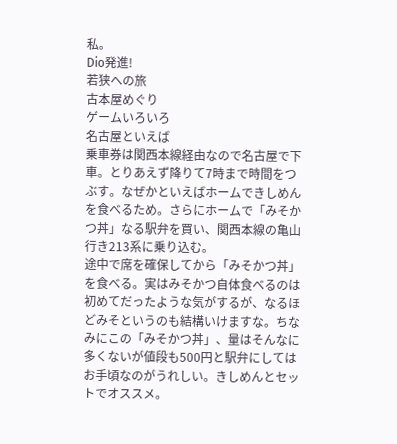私。
Dio発進!
若狭への旅
古本屋めぐり
ゲームいろいろ
名古屋といえば
乗車券は関西本線経由なので名古屋で下車。とりあえず降りて7時まで時間をつぶす。なぜかといえばホームできしめんを食べるため。さらにホームで「みそかつ丼」なる駅弁を買い、関西本線の亀山行き213系に乗り込む。
途中で席を確保してから「みそかつ丼」を食べる。実はみそかつ自体食べるのは初めてだったような気がするが、なるほどみそというのも結構いけますな。ちなみにこの「みそかつ丼」、量はそんなに多くないが値段も500円と駅弁にしてはお手頃なのがうれしい。きしめんとセットでオススメ。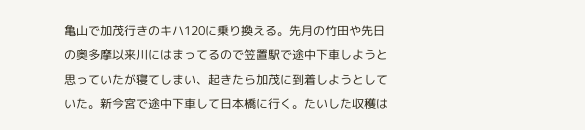亀山で加茂行きのキハ120に乗り換える。先月の竹田や先日の奥多摩以来川にはまってるので笠置駅で途中下車しようと思っていたが寝てしまい、起きたら加茂に到着しようとしていた。新今宮で途中下車して日本橋に行く。たいした収穫は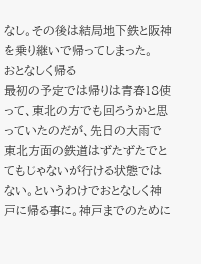なし。その後は結局地下鉄と阪神を乗り継いで帰ってしまった。
おとなしく帰る
最初の予定では帰りは青春18使って、東北の方でも回ろうかと思っていたのだが、先日の大雨で東北方面の鉄道はずたずたでとてもじゃないが行ける状態ではない。というわけでおとなしく神戸に帰る事に。神戸までのために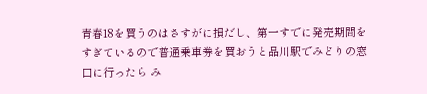青春18を買うのはさすがに損だし、第一すでに発売期間をすぎているので普通乗車券を買おうと品川駅でみどりの窓口に行ったら み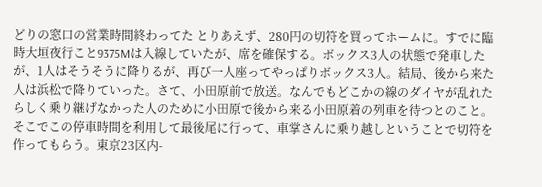どりの窓口の営業時間終わってた とりあえず、280円の切符を買ってホームに。すでに臨時大垣夜行こと9375Mは入線していたが、席を確保する。ボックス3人の状態で発車したが、1人はそうそうに降りるが、再び一人座ってやっぱりボックス3人。結局、後から来た人は浜松で降りていった。さて、小田原前で放送。なんでもどこかの線のダイヤが乱れたらしく乗り継げなかった人のために小田原で後から来る小田原着の列車を待つとのこと。そこでこの停車時間を利用して最後尾に行って、車掌さんに乗り越しということで切符を作ってもらう。東京23区内-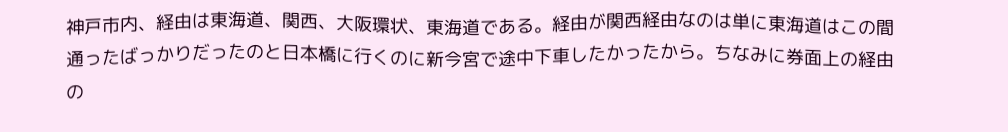神戸市内、経由は東海道、関西、大阪環状、東海道である。経由が関西経由なのは単に東海道はこの間通ったばっかりだったのと日本橋に行くのに新今宮で途中下車したかったから。ちなみに券面上の経由の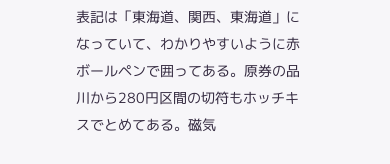表記は「東海道、関西、東海道」になっていて、わかりやすいように赤ボールペンで囲ってある。原券の品川から280円区間の切符もホッチキスでとめてある。磁気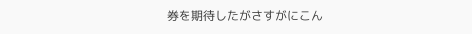券を期待したがさすがにこん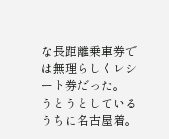な長距離乗車券では無理らしくレシート券だった。
うとうとしているうちに名古屋着。